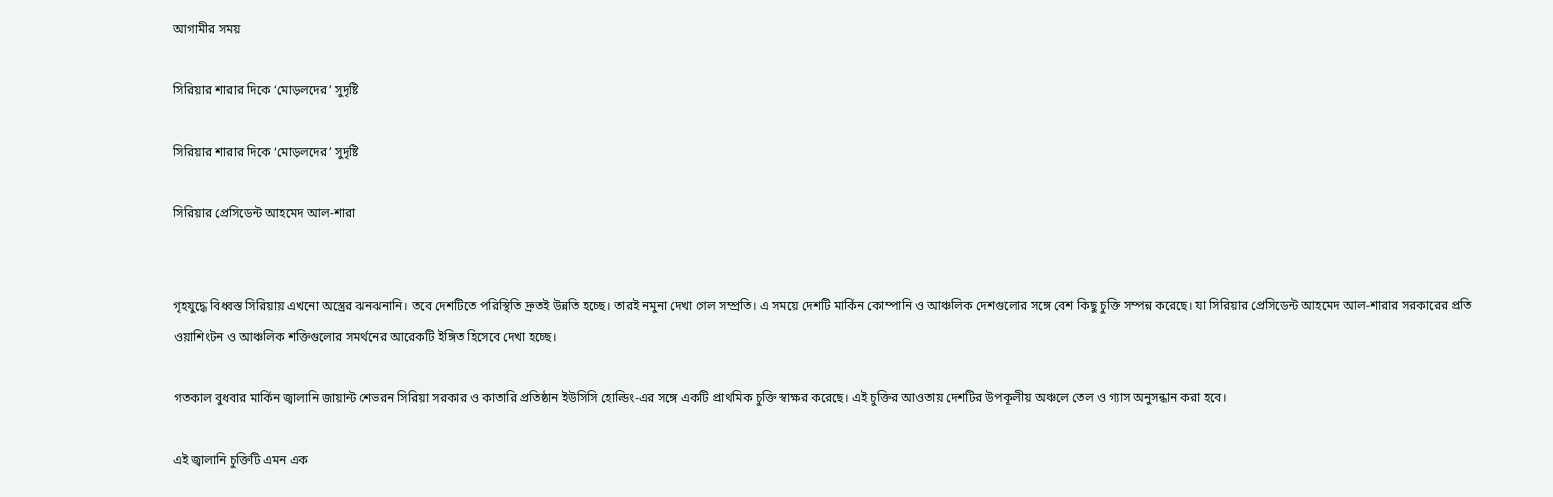আগামীর সময়

সিরিয়ার শারার দিকে ‘মোড়লদের’ সুদৃষ্টি

সিরিয়ার শারার দিকে ‘মোড়লদের’ সুদৃষ্টি

সিরিয়ার প্রেসিডেন্ট আহমেদ আল-শারা


গৃহযুদ্ধে বিধ্বস্ত সিরিয়ায় এখনো অস্ত্রের ঝনঝনানি। তবে দেশটিতে পরিস্থিতি দ্রুতই উন্নতি হচ্ছে। তারই নমুনা দেখা গেল সম্প্রতি। এ সময়ে দেশটি মার্কিন কোম্পানি ও আঞ্চলিক দেশগুলোর সঙ্গে বেশ কিছু চুক্তি সম্পন্ন করেছে। যা সিরিয়ার প্রেসিডেন্ট আহমেদ আল-শারার সরকারের প্রতি ওয়াশিংটন ও আঞ্চলিক শক্তিগুলোর সমর্থনের আরেকটি ইঙ্গিত হিসেবে দেখা হচ্ছে।

গতকাল বুধবার মার্কিন জ্বালানি জায়ান্ট শেভরন সিরিয়া সরকার ও কাতারি প্রতিষ্ঠান ইউসিসি হোল্ডিং-এর সঙ্গে একটি প্রাথমিক চুক্তি স্বাক্ষর করেছে। এই চুক্তির আওতায় দেশটির উপকূলীয় অঞ্চলে তেল ও গ্যাস অনুসন্ধান করা হবে।

এই জ্বালানি চুক্তিটি এমন এক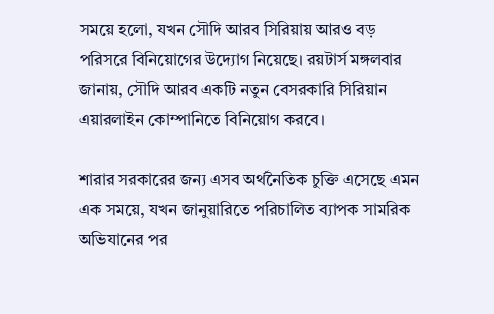সময়ে হলো, যখন সৌদি আরব সিরিয়ায় আরও বড় পরিসরে বিনিয়োগের উদ্যোগ নিয়েছে। রয়টার্স মঙ্গলবার জানায়, সৌদি আরব একটি নতুন বেসরকারি সিরিয়ান এয়ারলাইন কোম্পানিতে বিনিয়োগ করবে।

শারার সরকারের জন্য এসব অর্থনৈতিক চুক্তি এসেছে এমন এক সময়ে, যখন জানুয়ারিতে পরিচালিত ব্যাপক সামরিক অভিযানের পর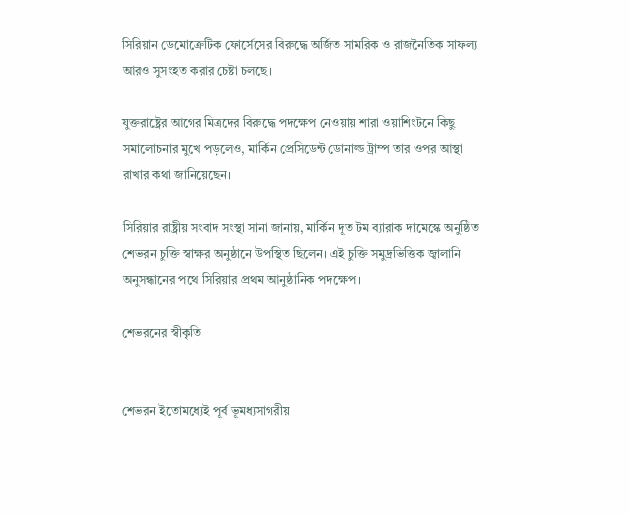সিরিয়ান ডেমোক্রেটিক ফোর্সেসের বিরুদ্ধে অর্জিত সামরিক ও রাজনৈতিক সাফল্য আরও সুসংহত করার চেষ্টা চলছে।

যুক্তরাষ্ট্রের আগের মিত্রদের বিরুদ্ধে পদক্ষেপ নেওয়ায় শারা ওয়াশিংটনে কিছু সমালোচনার মুখে পড়লেও, মার্কিন প্রেসিডেন্ট ডোনাল্ড ট্রাম্প তার ওপর আস্থা রাখার কথা জানিয়েছেন।

সিরিয়ার রাষ্ট্রীয় সংবাদ সংস্থা সানা জানায়, মার্কিন দূত টম ব্যারাক দামেস্কে অনুষ্ঠিত শেভরন চুক্তি স্বাক্ষর অনুষ্ঠানে উপস্থিত ছিলেন। এই চুক্তি সমুদ্রভিত্তিক জ্বালানি অনুসন্ধানের পথে সিরিয়ার প্রথম আনুষ্ঠানিক পদক্ষেপ।

শেভরনের স্বীকৃতি


শেভরন ইতোমধ্যেই পূর্ব ভূমধ্যসাগরীয়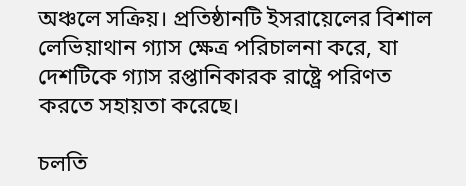অঞ্চলে সক্রিয়। প্রতিষ্ঠানটি ইসরায়েলের বিশাল লেভিয়াথান গ্যাস ক্ষেত্র পরিচালনা করে, যা দেশটিকে গ্যাস রপ্তানিকারক রাষ্ট্রে পরিণত করতে সহায়তা করেছে।

চলতি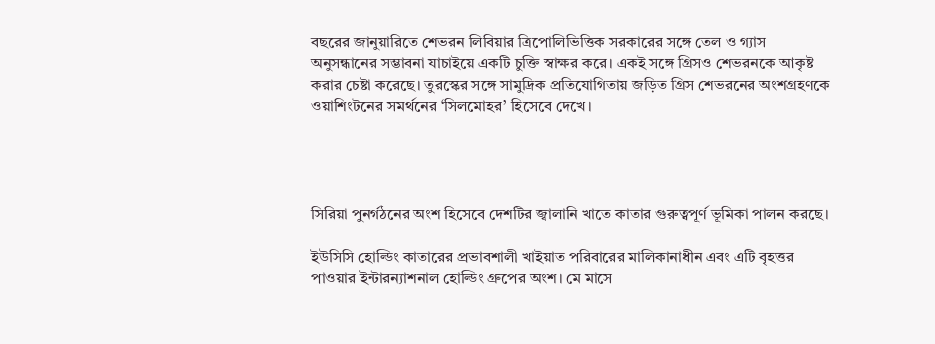বছরের জানুয়ারিতে শেভরন লিবিয়ার ত্রিপোলিভিত্তিক সরকারের সঙ্গে তেল ও গ্যাস অনুসন্ধানের সম্ভাবনা যাচাইয়ে একটি চুক্তি স্বাক্ষর করে। একই সঙ্গে গ্রিসও শেভরনকে আকৃষ্ট করার চেষ্টা করেছে। তুরস্কের সঙ্গে সামুদ্রিক প্রতিযোগিতায় জড়িত গ্রিস শেভরনের অংশগ্রহণকে ওয়াশিংটনের সমর্থনের ‘সিলমোহর’ হিসেবে দেখে।




সিরিয়া পুনর্গঠনের অংশ হিসেবে দেশটির জ্বালানি খাতে কাতার গুরুত্বপূর্ণ ভূমিকা পালন করছে।

ইউসিসি হোল্ডিং কাতারের প্রভাবশালী খাইয়াত পরিবারের মালিকানাধীন এবং এটি বৃহত্তর পাওয়ার ইন্টারন্যাশনাল হোল্ডিং গ্রুপের অংশ। মে মাসে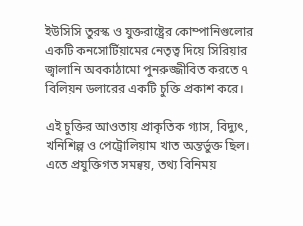ইউসিসি তুরস্ক ও যুক্তরাষ্ট্রের কোম্পানিগুলোর একটি কনসোর্টিয়ামের নেতৃত্ব দিয়ে সিরিয়ার জ্বালানি অবকাঠামো পুনরুজ্জীবিত করতে ৭ বিলিয়ন ডলারের একটি চুক্তি প্রকাশ করে।

এই চুক্তির আওতায় প্রাকৃতিক গ্যাস, বিদ্যুৎ, খনিশিল্প ও পেট্রোলিয়াম খাত অন্তর্ভুক্ত ছিল। এতে প্রযুক্তিগত সমন্বয়, তথ্য বিনিময়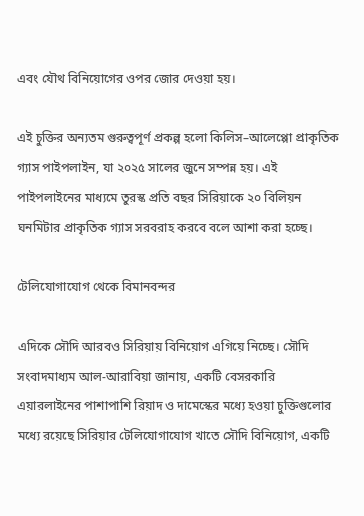এবং যৌথ বিনিয়োগের ওপর জোর দেওয়া হয়।

এই চুক্তির অন্যতম গুরুত্বপূর্ণ প্রকল্প হলো কিলিস–আলেপ্পো প্রাকৃতিক গ্যাস পাইপলাইন, যা ২০২৫ সালের জুনে সম্পন্ন হয়। এই পাইপলাইনের মাধ্যমে তুরস্ক প্রতি বছর সিরিয়াকে ২০ বিলিয়ন ঘনমিটার প্রাকৃতিক গ্যাস সরবরাহ করবে বলে আশা করা হচ্ছে।

টেলিযোগাযোগ থেকে বিমানবন্দর

এদিকে সৌদি আরবও সিরিয়ায় বিনিয়োগ এগিয়ে নিচ্ছে। সৌদি সংবাদমাধ্যম আল-আরাবিয়া জানায়, একটি বেসরকারি এয়ারলাইনের পাশাপাশি রিয়াদ ও দামেস্কের মধ্যে হওয়া চুক্তিগুলোর মধ্যে রয়েছে সিরিয়ার টেলিযোগাযোগ খাতে সৌদি বিনিয়োগ, একটি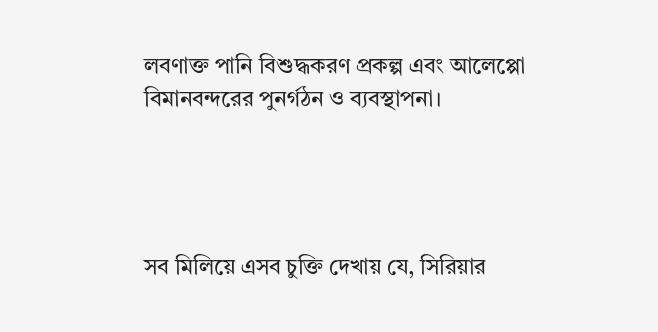লবণাক্ত পানি বিশুদ্ধকরণ প্রকল্প এবং আলেপ্পো বিমানবন্দরের পুনর্গঠন ও ব্যবস্থাপনা।




সব মিলিয়ে এসব চুক্তি দেখায় যে, সিরিয়ার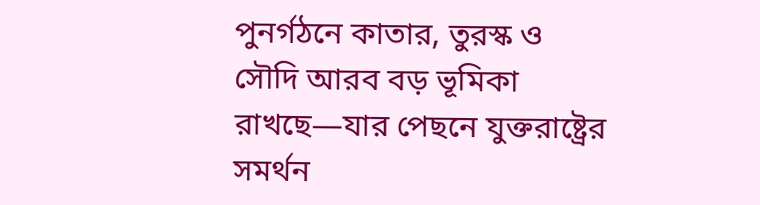পুনর্গঠনে কাতার, তুরস্ক ও সৌদি আরব বড় ভূমিকা রাখছে—যার পেছনে যুক্তরাষ্ট্রের সমর্থন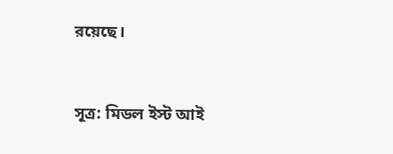রয়েছে।


সূত্র: মিডল ইস্ট আই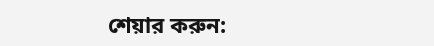শেয়ার করুন: